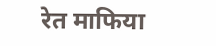रेत माफिया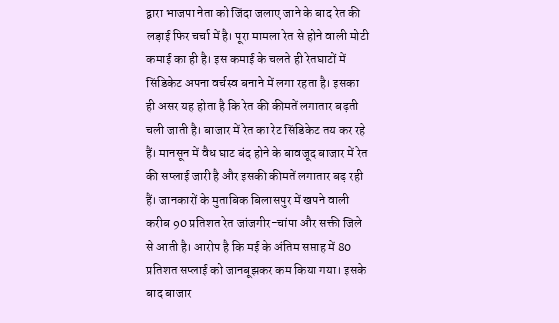द्वारा भाजपा नेता को जिंदा जलाए जाने के बाद रेत की लड़ाई फिर चर्चा में है। पूरा मामला रेत से होने वाली मोटी कमाई का ही है। इस कमाई के चलते ही रेतघाटों में सिंडिकेट अपना वर्चस्व बनाने में लगा रहता है। इसका ही असर यह होता है कि रेत की कीमतें लगातार बढ़ती चली जाती है। बाजार में रेत का रेट सिंडिकेट तय कर रहे हैं। मानसून में वैध घाट बंद होने के बावजूद बाजार में रेत की सप्लाई जारी है और इसकी कीमतें लगातार बढ़ रही हैं। जानकारों के मुताबिक बिलासपुर में खपने वाली करीब 90 प्रतिशत रेत जांजगीर-चांपा और सक्ती जिले से आती है। आरोप है कि मई के अंतिम सप्ताह में 80 प्रतिशत सप्लाई को जानबूझकर कम किया गया। इसके बाद बाजार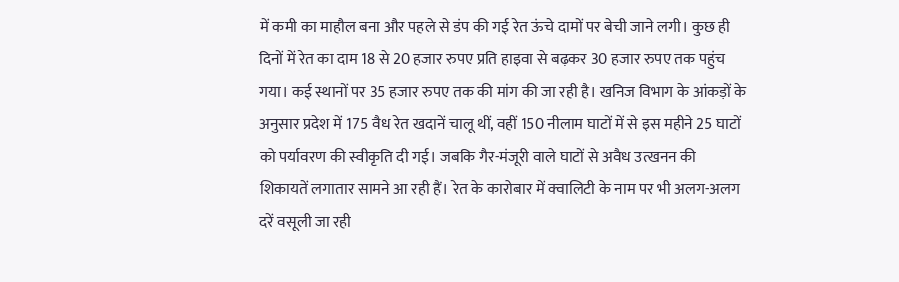में कमी का माहौल बना और पहले से डंप की गई रेत ऊंचे दामों पर बेची जाने लगी। कुछ ही दिनों में रेत का दाम 18 से 20 हजार रुपए प्रति हाइवा से बढ़कर 30 हजार रुपए तक पहुंच गया। कई स्थानों पर 35 हजार रुपए तक की मांग की जा रही है। खनिज विभाग के आंकड़ों के अनुसार प्रदेश में 175 वैध रेत खदानें चालू थीं, वहीं 150 नीलाम घाटों में से इस महीने 25 घाटों को पर्यावरण की स्वीकृति दी गई। जबकि गैर-मंजूरी वाले घाटों से अवैध उत्खनन की शिकायतें लगातार सामने आ रही हैं। रेत के कारोबार में क्वालिटी के नाम पर भी अलग-अलग दरें वसूली जा रही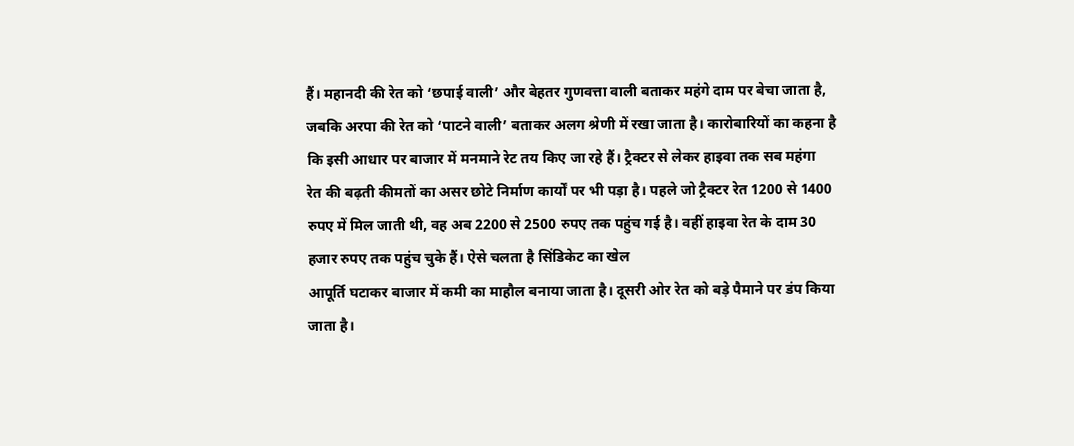हैं। महानदी की रेत को ‘छपाई वाली’ और बेहतर गुणवत्ता वाली बताकर महंगे दाम पर बेचा जाता है, जबकि अरपा की रेत को ‘पाटने वाली’ बताकर अलग श्रेणी में रखा जाता है। कारोबारियों का कहना है कि इसी आधार पर बाजार में मनमाने रेट तय किए जा रहे हैं। ट्रैक्टर से लेकर हाइवा तक सब महंगा
रेत की बढ़ती कीमतों का असर छोटे निर्माण कार्यों पर भी पड़ा है। पहले जो ट्रैक्टर रेत 1200 से 1400 रुपए में मिल जाती थी, वह अब 2200 से 2500 रुपए तक पहुंच गई है। वहीं हाइवा रेत के दाम 30 हजार रुपए तक पहुंच चुके हैं। ऐसे चलता है सिंडिकेट का खेल
आपूर्ति घटाकर बाजार में कमी का माहौल बनाया जाता है। दूसरी ओर रेत को बड़े पैमाने पर डंप किया जाता है।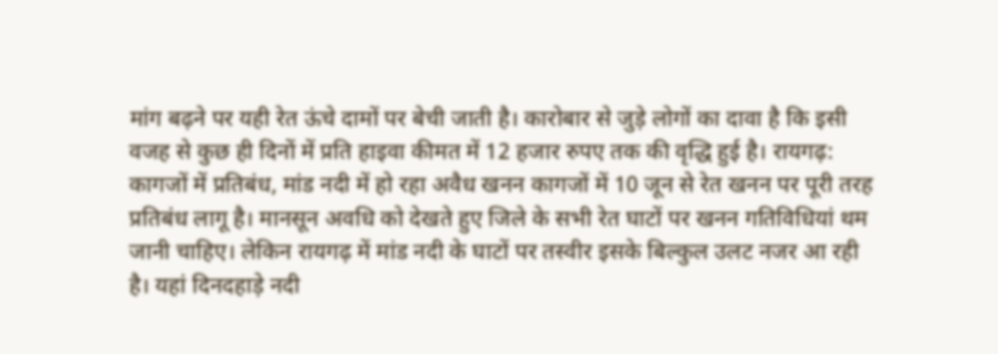मांग बढ़ने पर यही रेत ऊंचे दामों पर बेची जाती है। कारोबार से जुड़े लोगों का दावा है कि इसी वजह से कुछ ही दिनों में प्रति हाइवा कीमत में 12 हजार रुपए तक की वृद्धि हुई है। रायगढ़: कागजों में प्रतिबंध, मांड नदी में हो रहा अवैध खनन कागजों में 10 जून से रेत खनन पर पूरी तरह प्रतिबंध लागू है। मानसून अवधि को देखते हुए जिले के सभी रेत घाटों पर खनन गतिविधियां थम जानी चाहिए। लेकिन रायगढ़ में मांड नदी के घाटों पर तस्वीर इसके बिल्कुल उलट नजर आ रही है। यहां दिनदहाड़े नदी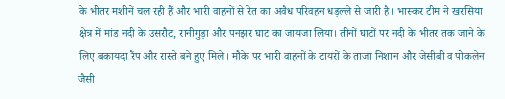के भीतर मशीनें चल रही हैं और भारी वाहनों से रेत का अवैध परिवहन धड़ल्ले से जारी है। भास्कर टीम ने खरसिया क्षेत्र में मांड नदी के उसरौट, रानीगुड़ा और पनझर घाट का जायजा लिया। तीनों घाटों पर नदी के भीतर तक जाने के लिए बकायदा रैंप और रास्ते बने हुए मिले। मौके पर भारी वाहनों के टायरों के ताजा निशान और जेसीबी व पोकलेन जैसी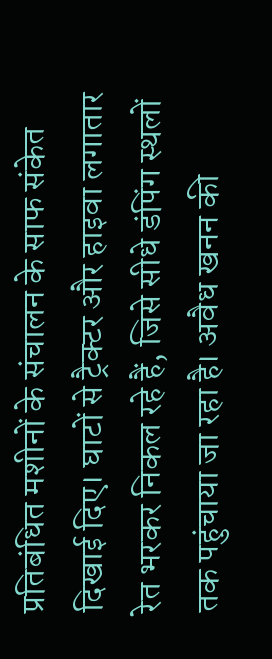प्रतिबंधित मशीनों के संचालन के साफ संकेत दिखाई दिए। घाटों से ट्रैक्टर और हाइवा लगातार रेत भरकर निकल रहे हैं, जिसे सीधे डंपिंग स्थलों तक पहुंचाया जा रहा है। अवैध खनन की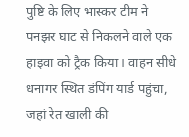पुष्टि के लिए भास्कर टीम ने पनझर घाट से निकलने वाले एक हाइवा को ट्रैक किया। वाहन सीधे धनागर स्थित डंपिंग यार्ड पहुंचा, जहां रेत खाली की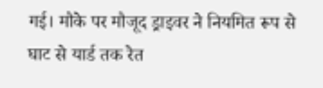गई। मौके पर मौजूद ड्राइवर ने नियमित रूप से घाट से यार्ड तक रेत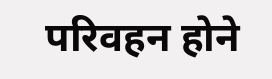परिवहन होने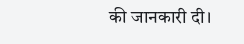की जानकारी दी।